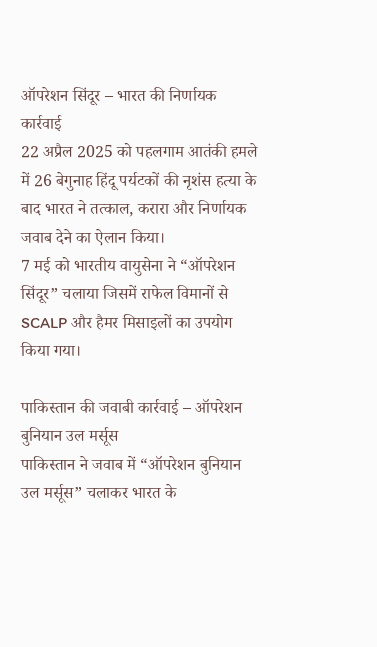ऑपरेशन सिंदूर – भारत की निर्णायक कार्रवाई
22 अप्रैल 2025 को पहलगाम आतंकी हमले में 26 बेगुनाह हिंदू पर्यटकों की नृशंस हत्या के बाद भारत ने तत्काल, करारा और निर्णायक जवाब देने का ऐलान किया।
7 मई को भारतीय वायुसेना ने “ऑपरेशन सिंदूर” चलाया जिसमें राफेल विमानों से SCALP और हैमर मिसाइलों का उपयोग किया गया।

पाकिस्तान की जवाबी कार्रवाई – ऑपरेशन बुनियान उल मर्सूस
पाकिस्तान ने जवाब में “ऑपरेशन बुनियान उल मर्सूस” चलाकर भारत के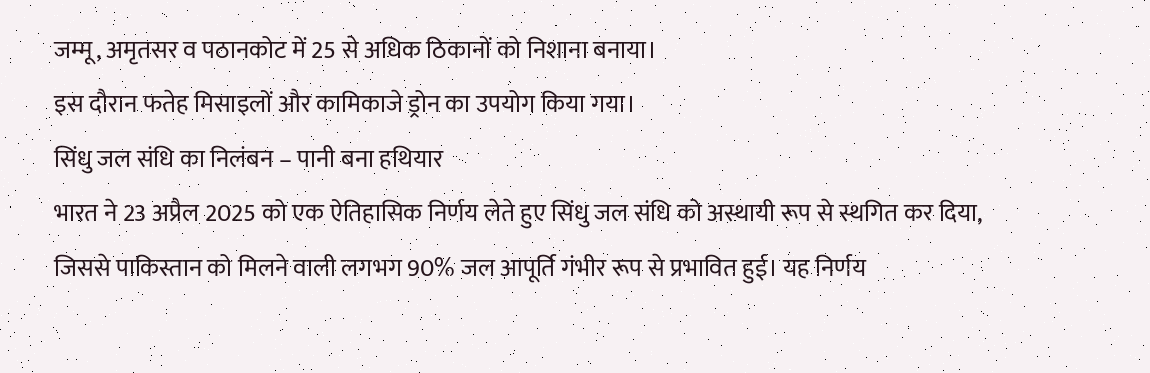जम्मू, अमृतसर व पठानकोट में 25 से अधिक ठिकानों को निशाना बनाया।
इस दौरान फतेह मिसाइलों और कामिकाजे ड्रोन का उपयोग किया गया।
सिंधु जल संधि का निलंबन – पानी बना हथियार
भारत ने 23 अप्रैल 2025 को एक ऐतिहासिक निर्णय लेते हुए सिंधु जल संधि को अस्थायी रूप से स्थगित कर दिया, जिससे पाकिस्तान को मिलने वाली लगभग 90% जल आपूर्ति गंभीर रूप से प्रभावित हुई। यह निर्णय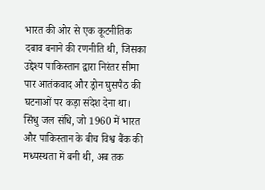भारत की ओर से एक कूटनीतिक दबाव बनाने की रणनीति थी, जिसका उद्देश्य पाकिस्तान द्वारा निरंतर सीमा पार आतंकवाद और ड्रोन घुसपैठ की घटनाओं पर कड़ा संदेश देना था। सिंधु जल संधि, जो 1960 में भारत और पाकिस्तान के बीच विश्व बैंक की मध्यस्थता में बनी थी, अब तक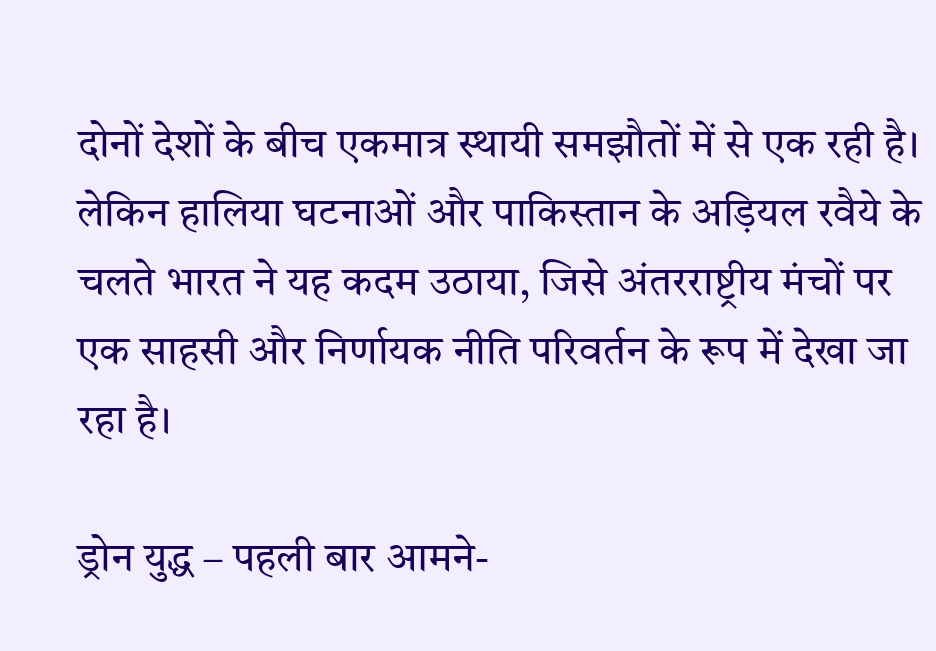दोनों देशों के बीच एकमात्र स्थायी समझौतों में से एक रही है। लेकिन हालिया घटनाओं और पाकिस्तान के अड़ियल रवैये के चलते भारत ने यह कदम उठाया, जिसे अंतरराष्ट्रीय मंचों पर एक साहसी और निर्णायक नीति परिवर्तन के रूप में देखा जा रहा है।

ड्रोन युद्ध – पहली बार आमने-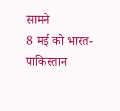सामने
8 मई को भारत-पाकिस्तान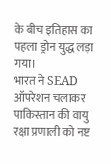के बीच इतिहास का पहला ड्रोन युद्ध लड़ा गया।
भारत ने SEAD ऑपरेशन चलाकर पाकिस्तान की वायु रक्षा प्रणाली को नष्ट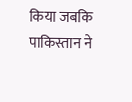किया जबकि पाकिस्तान ने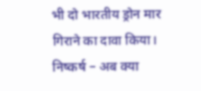भी दो भारतीय ड्रोन मार गिराने का दावा किया।
निष्कर्ष – अब क्या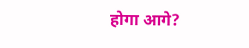होगा आगे?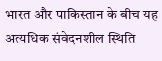भारत और पाकिस्तान के बीच यह अत्यधिक संवेदनशील स्थिति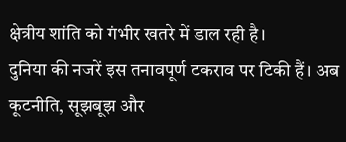क्षेत्रीय शांति को गंभीर खतरे में डाल रही है।
दुनिया की नजरें इस तनावपूर्ण टकराव पर टिकी हैं। अब कूटनीति, सूझबूझ और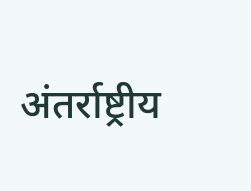अंतर्राष्ट्रीय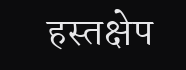हस्तक्षेप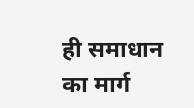ही समाधान का मार्ग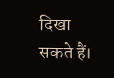दिखा सकते हैं।